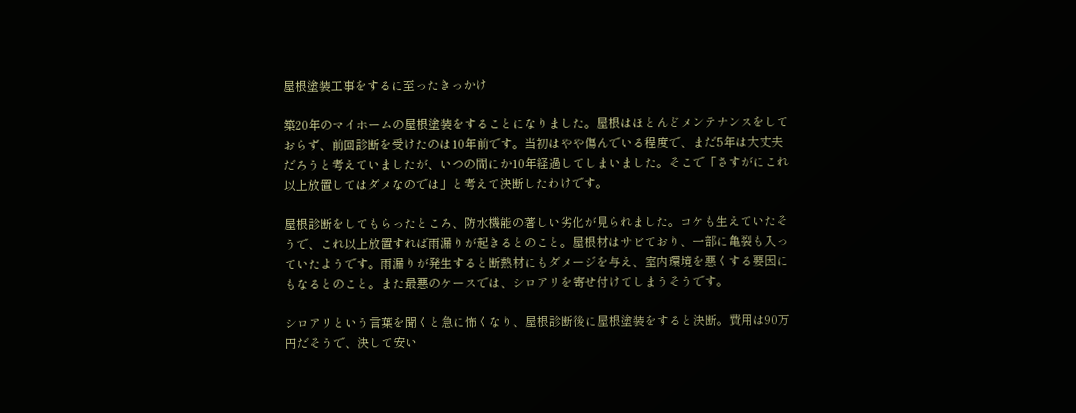屋根塗装工事をするに至ったきっかけ

築20年のマイホームの屋根塗装をすることになりました。屋根はほとんどメンテナンスをしておらず、前回診断を受けたのは10年前です。当初はやや傷んでいる程度で、まだ5年は大丈夫だろうと考えていましたが、いつの間にか10年経過してしまいました。そこで「さすがにこれ以上放置してはダメなのでは」と考えて決断したわけです。

屋根診断をしてもらったところ、防水機能の著しい劣化が見られました。コケも生えていたそうで、これ以上放置すれば雨漏りが起きるとのこと。屋根材はサビており、一部に亀裂も入っていたようです。雨漏りが発生すると断熱材にもダメージを与え、室内環境を悪くする要因にもなるとのこと。また最悪のケースでは、シロアリを寄せ付けてしまうそうです。

シロアリという言葉を聞くと急に怖くなり、屋根診断後に屋根塗装をすると決断。費用は90万円だそうで、決して安い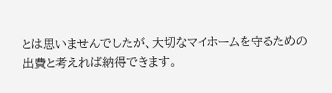とは思いませんでしたが、大切なマイホームを守るための出費と考えれば納得できます。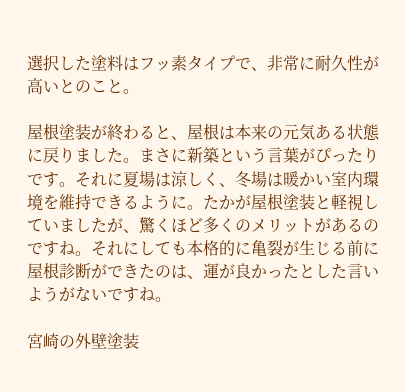選択した塗料はフッ素タイプで、非常に耐久性が高いとのこと。

屋根塗装が終わると、屋根は本来の元気ある状態に戻りました。まさに新築という言葉がぴったりです。それに夏場は涼しく、冬場は暖かい室内環境を維持できるように。たかが屋根塗装と軽視していましたが、驚くほど多くのメリットがあるのですね。それにしても本格的に亀裂が生じる前に屋根診断ができたのは、運が良かったとした言いようがないですね。

宮崎の外壁塗装